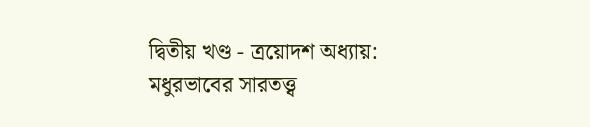দ্বিতীয় খণ্ড - ত্রয়োদশ অধ্যায়: মধুরভাবের সারতত্ত্ব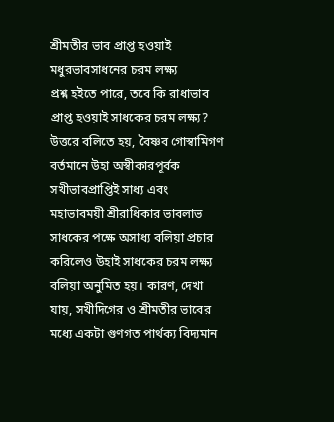শ্রীমতীর ভাব প্রাপ্ত হওয়াই মধুরভাবসাধনের চরম লক্ষ্য
প্রশ্ন হইতে পারে, তবে কি রাধাভাব প্রাপ্ত হওয়াই সাধকের চরম লক্ষ্য? উত্তরে বলিতে হয়, বৈষ্ণব গোস্বামিগণ বর্তমানে উহা অস্বীকারপূর্বক সখীভাবপ্রাপ্তিই সাধ্য এবং মহাভাবময়ী শ্রীরাধিকার ভাবলাভ সাধকের পক্ষে অসাধ্য বলিয়া প্রচার করিলেও উহাই সাধকের চরম লক্ষ্য বলিয়া অনুমিত হয়। কারণ, দেখা যায়, সখীদিগের ও শ্রীমতীর ভাবের মধ্যে একটা গুণগত পার্থক্য বিদ্যমান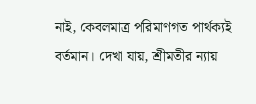নাই, কেবলমাত্র পরিমাণগত পার্থক্যই বর্তমান। দেখা যায়, শ্রীমতীর ন্যায়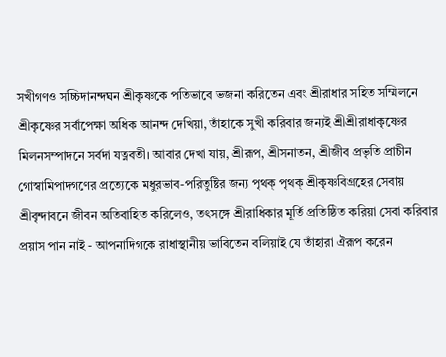সখীগণও সচ্চিদানন্দঘন শ্রীকৃষ্ণকে পতিভাবে ভজনা করিতেন এবং শ্রীরাধার সহিত সম্মিলনে শ্রীকৃষ্ণের সর্বাপেক্ষা অধিক আনন্দ দেখিয়া, তাঁহাকে সুখী করিবার জন্যই শ্রীশ্রীরাধাকৃষ্ণের মিলনসম্পাদনে সর্বদা যত্নবতী। আবার দেখা যায়, শ্রীরূপ, শ্রীসনাতন, শ্রীজীব প্রভৃতি প্রাচীন গোস্বামিপাদগণের প্রত্যেকে মধুরভাব-পরিতুষ্টির জন্য পৃথক্ পৃথক্ শ্রীকৃষ্ণবিগ্রহের সেবায় শ্রীবৃন্দাবনে জীবন অতিবাহিত করিলেও, তৎসঙ্গে শ্রীরাধিকার মূর্তি প্রতিষ্ঠিত করিয়া সেবা করিবার প্রয়াস পান নাই - আপনাদিগকে রাধাস্থানীয় ভাবিতেন বলিয়াই যে তাঁহারা ঐরূপ করেন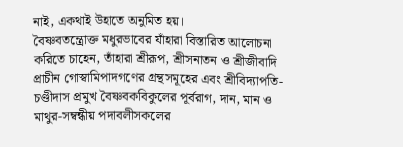নাই, একথাই উহাতে অনুমিত হয়।
বৈষ্ণবতন্ত্রোক্ত মধুরভাবের যাঁহারা বিস্তারিত আলোচনা করিতে চাহেন, তাঁহারা শ্রীরূপ, শ্রীসনাতন ও শ্রীজীবাদি প্রাচীন গোস্বামিপাদগণের গ্রন্থসমূহের এবং শ্রীবিদ্যাপতি-চণ্ডীদাস প্রমুখ বৈষ্ণবকবিকুলের পূর্বরাগ, দান, মান ও মাথুর-সম্বন্ধীয় পদাবলীসকলের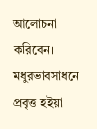আলোচনা করিবেন। মধুরভাবসাধনে প্রবৃত্ত হইয়া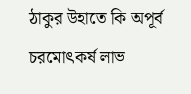ঠাকুর উহাতে কি অপূর্ব চরমোৎকর্ষ লাভ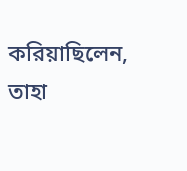করিয়াছিলেন, তাহা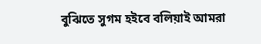বুঝিতে সুগম হইবে বলিয়াই আমরা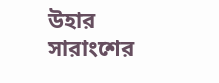উহার সারাংশের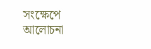সংক্ষেপে আলোচনা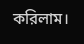করিলাম।